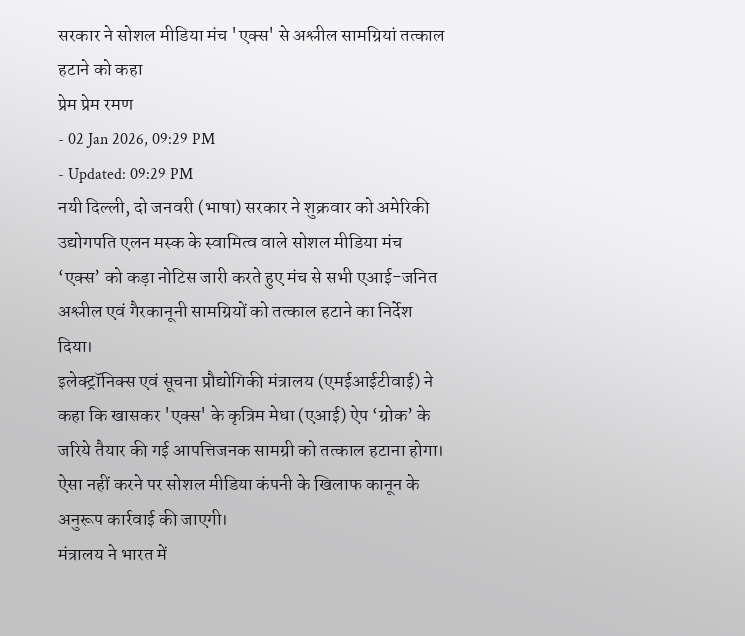सरकार ने सोशल मीडिया मंच 'एक्स' से अश्लील सामग्रियां तत्काल हटाने को कहा
प्रेम प्रेम रमण
- 02 Jan 2026, 09:29 PM
- Updated: 09:29 PM
नयी दिल्ली, दो जनवरी (भाषा) सरकार ने शुक्रवार को अमेरिकी उद्योगपति एलन मस्क के स्वामित्व वाले सोशल मीडिया मंच ‘एक्स’ को कड़ा नोटिस जारी करते हुए मंच से सभी एआई-जनित अश्लील एवं गैरकानूनी सामग्रियों को तत्काल हटाने का निर्देश दिया।
इलेक्ट्रॉनिक्स एवं सूचना प्रौद्योगिकी मंत्रालय (एमईआईटीवाई) ने कहा कि खासकर 'एक्स' के कृत्रिम मेधा (एआई) ऐप ‘ग्रोक’ के जरिये तैयार की गई आपत्तिजनक सामग्री को तत्काल हटाना होगा। ऐसा नहीं करने पर सोशल मीडिया कंपनी के खिलाफ कानून के अनुरूप कार्रवाई की जाएगी।
मंत्रालय ने भारत में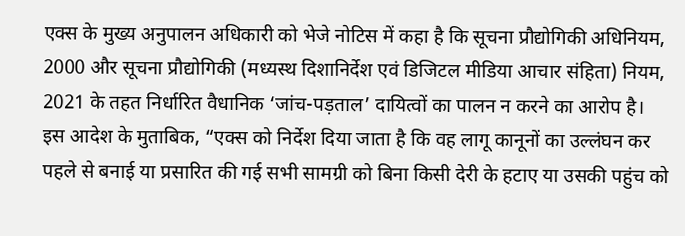एक्स के मुख्य अनुपालन अधिकारी को भेजे नोटिस में कहा है कि सूचना प्रौद्योगिकी अधिनियम, 2000 और सूचना प्रौद्योगिकी (मध्यस्थ दिशानिर्देश एवं डिजिटल मीडिया आचार संहिता) नियम, 2021 के तहत निर्धारित वैधानिक ‘जांच-पड़ताल’ दायित्वों का पालन न करने का आरोप है।
इस आदेश के मुताबिक, “एक्स को निर्देश दिया जाता है कि वह लागू कानूनों का उल्लंघन कर पहले से बनाई या प्रसारित की गई सभी सामग्री को बिना किसी देरी के हटाए या उसकी पहुंच को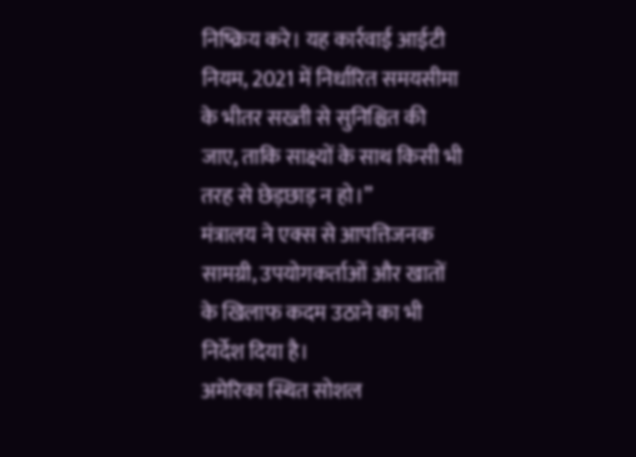निष्क्रिय करे। यह कार्रवाई आईटी नियम, 2021 में निर्धारित समयसीमा के भीतर सख्ती से सुनिश्चित की जाए, ताकि साक्ष्यों के साथ किसी भी तरह से छेड़छाड़ न हो।”
मंत्रालय ने एक्स से आपत्तिजनक सामग्री, उपयोगकर्ताओं और खातों के खिलाफ कदम उठाने का भी निर्देश दिया है।
अमेरिका स्थित सोशल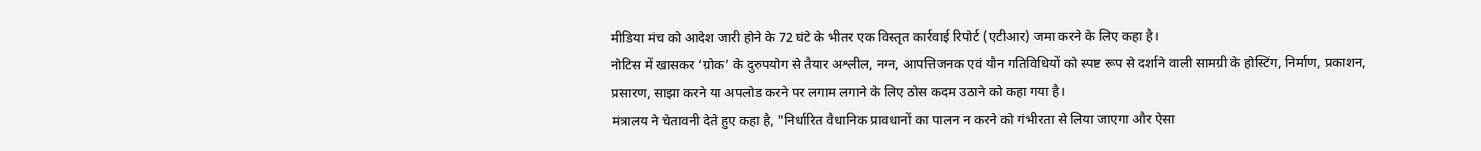मीडिया मंच को आदेश जारी होने के 72 घंटे के भीतर एक विस्तृत कार्रवाई रिपोर्ट (एटीआर) जमा करने के लिए कहा है।
नोटिस में खासकर ‘ग्रोक’ के दुरुपयोग से तैयार अश्लील, नग्न, आपत्तिजनक एवं यौन गतिविधियों को स्पष्ट रूप से दर्शाने वाली सामग्री के होस्टिंग, निर्माण, प्रकाशन, प्रसारण, साझा करने या अपलोड करने पर लगाम लगाने के लिए ठोस कदम उठाने को कहा गया है।
मंत्रालय ने चेतावनी देते हुए कहा है, "निर्धारित वैधानिक प्रावधानों का पालन न करने को गंभीरता से लिया जाएगा और ऐसा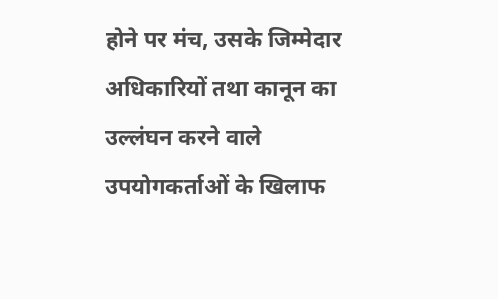होने पर मंच, उसके जिम्मेदार अधिकारियों तथा कानून का उल्लंघन करने वाले उपयोगकर्ताओं के खिलाफ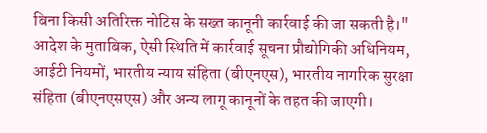बिना किसी अतिरिक्त नोटिस के सख्त कानूनी कार्रवाई की जा सकती है।"
आदेश के मुताबिक, ऐसी स्थिति में कार्रवाई सूचना प्रौद्योगिकी अधिनियम, आईटी नियमों, भारतीय न्याय संहिता (बीएनएस), भारतीय नागरिक सुरक्षा संहिता (बीएनएसएस) और अन्य लागू कानूनों के तहत की जाएगी।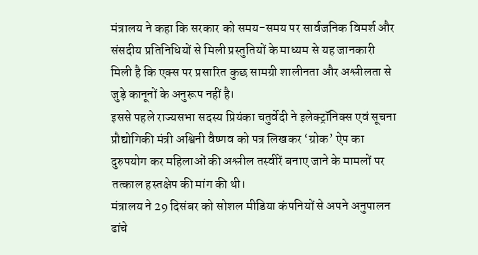मंत्रालय ने कहा कि सरकार को समय-समय पर सार्वजनिक विमर्श और संसदीय प्रतिनिधियों से मिली प्रस्तुतियों के माध्यम से यह जानकारी मिली है कि एक्स पर प्रसारित कुछ सामग्री शालीनता और अश्लीलता से जुड़े कानूनों के अनुरूप नहीं है।
इससे पहले राज्यसभा सदस्य प्रियंका चतुर्वेदी ने इलेक्ट्रॉनिक्स एवं सूचना प्रौद्योगिकी मंत्री अश्विनी वैष्णव को पत्र लिखकर ‘ग्रोक’ ऐप का दुरुपयोग कर महिलाओं की अश्लील तस्वीरें बनाए जाने के मामलों पर तत्काल हस्तक्षेप की मांग की थी।
मंत्रालय ने 29 दिसंबर को सोशल मीडिया कंपनियों से अपने अनुपालन ढांचे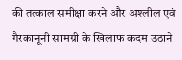की तत्काल समीक्षा करने और अश्लील एवं गैरकानूनी सामग्री के खिलाफ कदम उठाने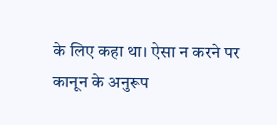के लिए कहा था। ऐसा न करने पर कानून के अनुरूप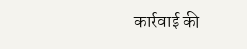कार्रवाई की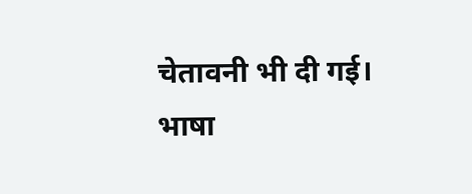चेतावनी भी दी गई।
भाषा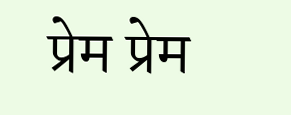प्रेम प्रेम